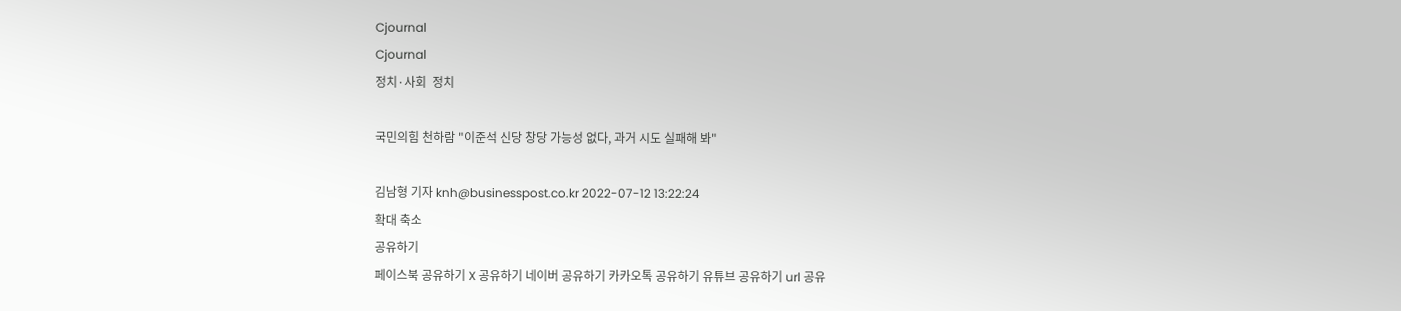Cjournal
Cjournal
정치·사회  정치

국민의힘 천하람 "이준석 신당 창당 가능성 없다, 과거 시도 실패해 봐"

김남형 기자 knh@businesspost.co.kr 2022-07-12 13:22:24
확대 축소
공유하기
페이스북 공유하기 X 공유하기 네이버 공유하기 카카오톡 공유하기 유튜브 공유하기 url 공유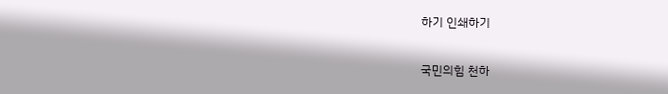하기 인쇄하기

국민의힘 천하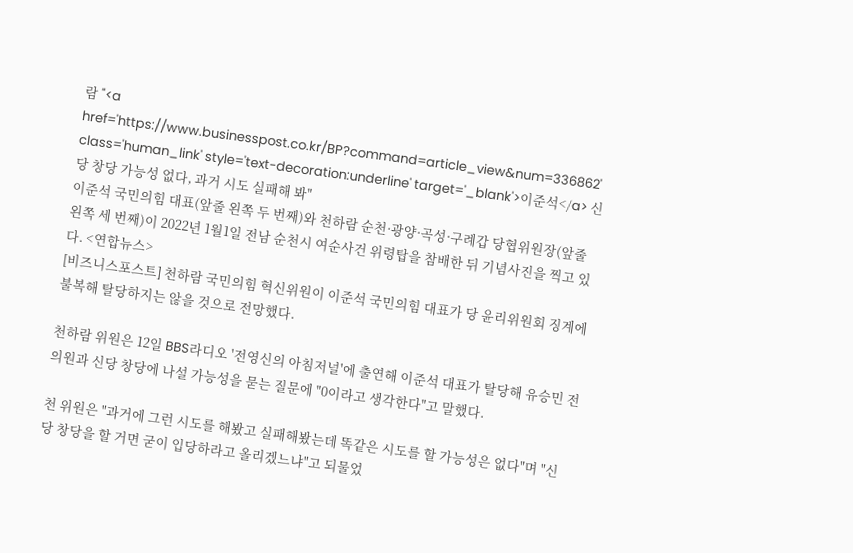람 "<a href='https://www.businesspost.co.kr/BP?command=article_view&num=336862' class='human_link' style='text-decoration:underline' target='_blank'>이준석</a> 신당 창당 가능성 없다, 과거 시도 실패해 봐"
이준석 국민의힘 대표(앞줄 왼쪽 두 번째)와 천하람 순천·광양·곡성·구례갑 당협위원장(앞줄 왼쪽 세 번째)이 2022년 1월1일 전남 순천시 여순사건 위령탑을 참배한 뒤 기념사진을 찍고 있다. <연합뉴스>
[비즈니스포스트] 천하람 국민의힘 혁신위원이 이준석 국민의힘 대표가 당 윤리위원회 징계에 불복해 탈당하지는 않을 것으로 전망했다.

천하람 위원은 12일 BBS라디오 '전영신의 아침저널'에 출연해 이준석 대표가 탈당해 유승민 전 의원과 신당 창당에 나설 가능성을 묻는 질문에 "0이라고 생각한다"고 말했다.

천 위원은 "과거에 그런 시도를 해봤고 실패해봤는데 똑같은 시도를 할 가능성은 없다"며 "신당 창당을 할 거면 굳이 입당하라고 올리겠느냐"고 되물었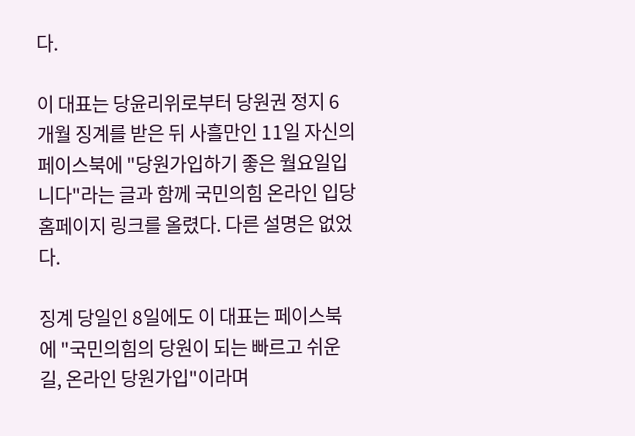다.

이 대표는 당윤리위로부터 당원권 정지 6개월 징계를 받은 뒤 사흘만인 11일 자신의 페이스북에 "당원가입하기 좋은 월요일입니다"라는 글과 함께 국민의힘 온라인 입당 홈페이지 링크를 올렸다. 다른 설명은 없었다.

징계 당일인 8일에도 이 대표는 페이스북에 "국민의힘의 당원이 되는 빠르고 쉬운 길, 온라인 당원가입"이라며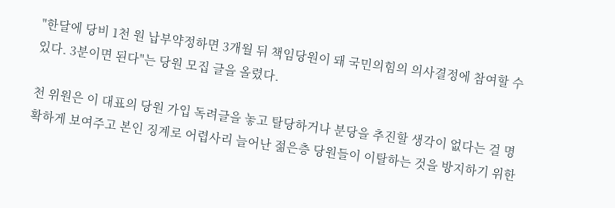"한달에 당비 1천 원 납부약정하면 3개월 뒤 책임당원이 돼 국민의힘의 의사결정에 참여할 수 있다. 3분이면 된다"는 당원 모집 글을 올렸다.

천 위원은 이 대표의 당원 가입 독려글을 놓고 탈당하거나 분당을 추진할 생각이 없다는 걸 명확하게 보여주고 본인 징계로 어렵사리 늘어난 젊은층 당원들이 이탈하는 것을 방지하기 위한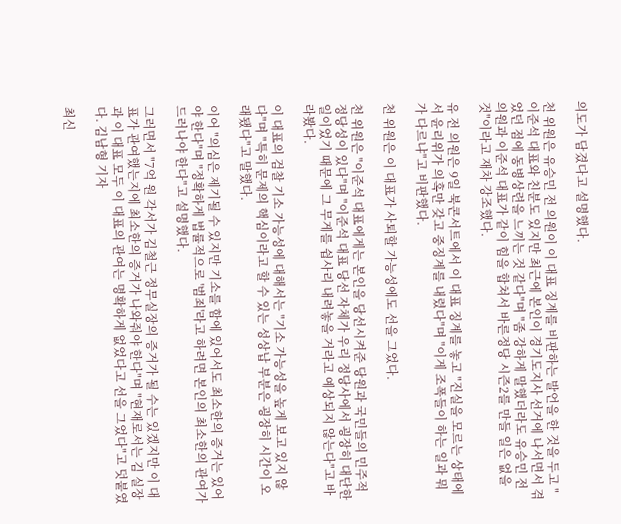의도가 담겼다고 설명했다.

천 위원은 유승민 전 의원이 이 대표 징계를 비판하는 발언을 한 것을 두고 "이준석 대표와 친분도 있지만 최근에 본인이 경기도지사 선거에 나서면서 겪었던 점에 동병상련을 느끼는 것 같다"며 "좀 강하게 말했더라도 유승민 전 의원과 이준석 대표가 같이 힘을 합쳐서 바른정당 시즌2를 만들 일은 없을 것"이라고 재차 강조했다.

유 전 의원은 9일 북콘서트에서 이 대표 징계를 놓고 "진실을 모르는 상태에서 윤리위가 의혹만 갖고 중징계를 내렸다"며 "이게 조폭들이 하는 일과 뭐가 다르냐"고 비판했다.

천 위원은 이 대표가 사퇴할 가능성에도 선을 그었다.

천 위원은 "이준석 대표에게는 본인을 당선시켜준 당원과 국민들의 민주적 정당성이 있다"며 "이준석 대표 당선 자체가 우리 정당사에서 굉장히 대단한 일이었기 때문에 그 무게를 쉽사리 내려놓을 거라고 예상되지 않는다"고 바라봤다.

이 대표의 검찰 기소 가능성에 대해서는 "기소 가능성을 높게 보고 있지 않다"며 "특히 문제의 핵심이라고 할 수 있는 성상납 부분은 굉장히 시간이 오래됐다"고 말했다.

이어 "의심은 제기될 수 있지만 기소를 함에 있어서도 최소한의 증거는 있어야 한다"며 "정확하게 법률적으로 '범죄'라고 하려면 본인의 최소한의 관여가 드러나야 한다"고 설명했다.

그러면서 "7억 원 각서가 김철근 정무실장의 증거가 될 수는 있겠지만 이 대표가 관여했는지에 최소한의 증거가 나와줘야 한다"며 "현재로서는 김 실장과 이 대표 모두 이 대표의 관여는 명확하게 없었다고 선을 그었다"고 덧붙였다. 김남형 기자

최신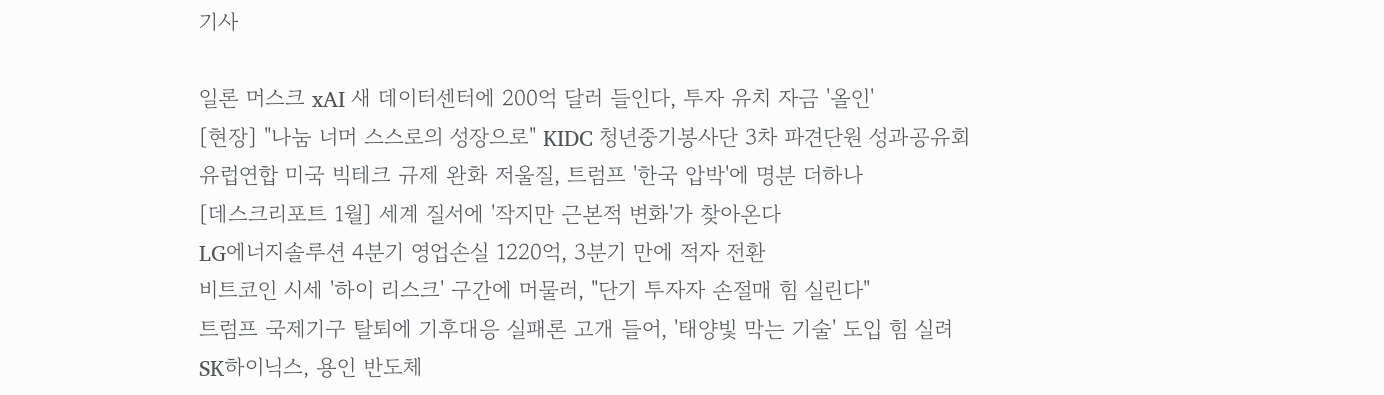기사

일론 머스크 xAI 새 데이터센터에 200억 달러 들인다, 투자 유치 자금 '올인'
[현장] "나눔 너머 스스로의 성장으로" KIDC 청년중기봉사단 3차 파견단원 성과공유회
유럽연합 미국 빅테크 규제 완화 저울질, 트럼프 '한국 압박'에 명분 더하나
[데스크리포트 1월] 세계 질서에 '작지만 근본적 변화'가 찾아온다
LG에너지솔루션 4분기 영업손실 1220억, 3분기 만에 적자 전환
비트코인 시세 '하이 리스크' 구간에 머물러, "단기 투자자 손절매 힘 실린다"
트럼프 국제기구 탈퇴에 기후대응 실패론 고개 들어, '태양빛 막는 기술' 도입 힘 실려
SK하이닉스, 용인 반도체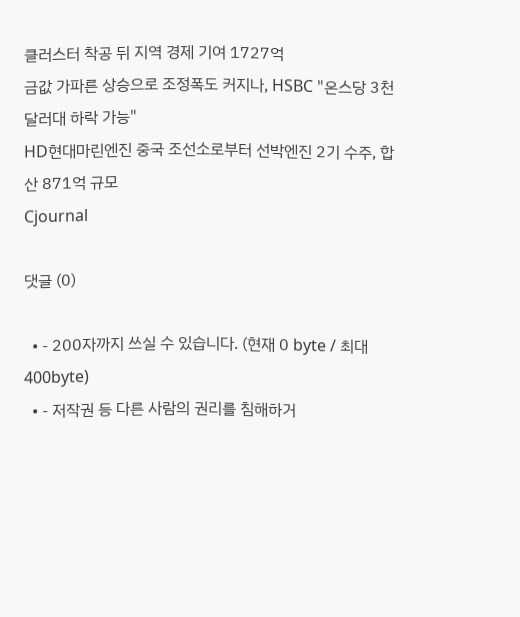클러스터 착공 뒤 지역 경제 기여 1727억
금값 가파른 상승으로 조정폭도 커지나, HSBC "온스당 3천 달러대 하락 가능"
HD현대마린엔진 중국 조선소로부터 선박엔진 2기 수주, 합산 871억 규모
Cjournal

댓글 (0)

  • - 200자까지 쓰실 수 있습니다. (현재 0 byte / 최대 400byte)
  • - 저작권 등 다른 사람의 권리를 침해하거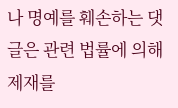나 명예를 훼손하는 댓글은 관련 법률에 의해 제재를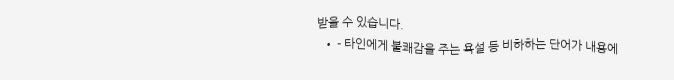받을 수 있습니다.
  • - 타인에게 불쾌감을 주는 욕설 등 비하하는 단어가 내용에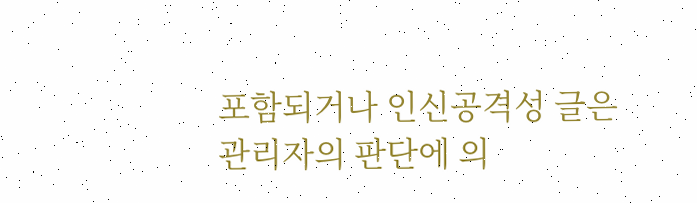포함되거나 인신공격성 글은 관리자의 판단에 의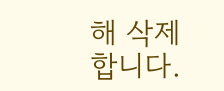해 삭제 합니다.